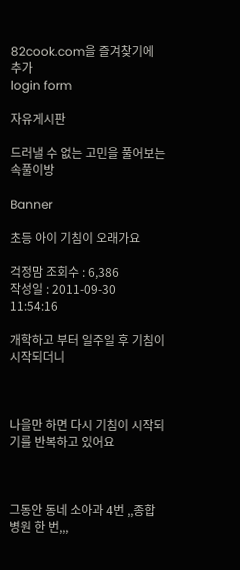82cook.com을 즐겨찾기에 추가
login form

자유게시판

드러낼 수 없는 고민을 풀어보는 속풀이방

Banner

초등 아이 기침이 오래가요

걱정맘 조회수 : 6,386
작성일 : 2011-09-30 11:54:16

개학하고 부터 일주일 후 기침이 시작되더니



나을만 하면 다시 기침이 시작되기를 반복하고 있어요



그동안 동네 소아과 4번 ,,종합병원 한 번,,,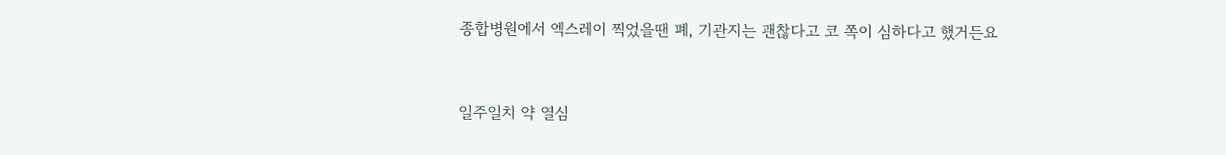종합병원에서 엑스레이 찍었을땐 폐, 기관지는 괜찮다고 코 쪽이 심하다고 했거든요



일주일치 약 열심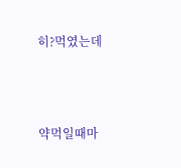히?먹였는데



약먹일때마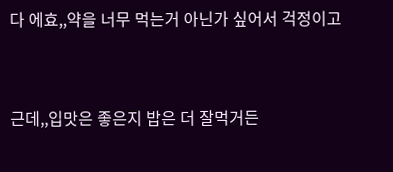다 에효,,약을 너무 먹는거 아닌가 싶어서 걱정이고



근데,,입맛은 좋은지 밥은 더 잘먹거든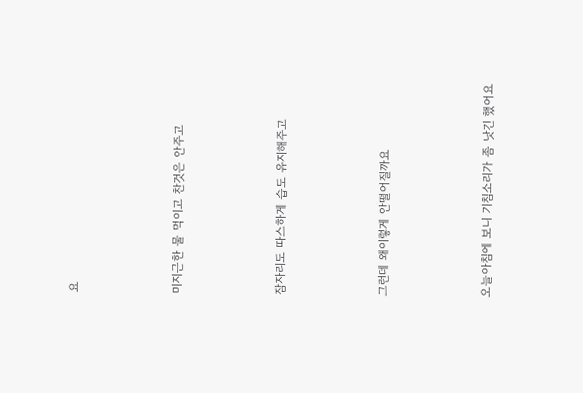요



미지근한 물 먹이고 찬것은 안주고



잠자리도 따스하게 습도 유지해주고



그런데 왜이렇게 안떨어질까요



오늘아침에 보니 기침소리가 좀 낫긴 했어요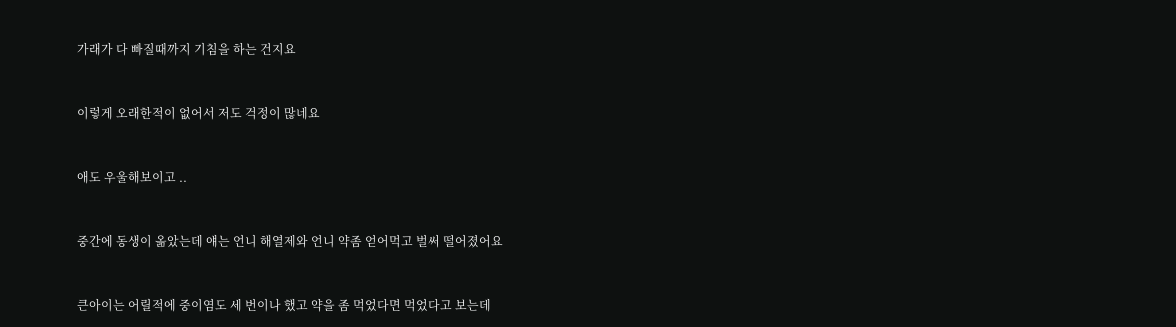가래가 다 빠질때까지 기침을 하는 건지요



이렇게 오래한적이 없어서 저도 걱정이 많네요



애도 우울해보이고 ..



중간에 동생이 옮았는데 얘는 언니 해열제와 언니 약좀 얻어먹고 벌써 떨어졌어요



큰아이는 어릴적에 중이염도 세 번이나 했고 약을 좀 먹었다면 먹었다고 보는데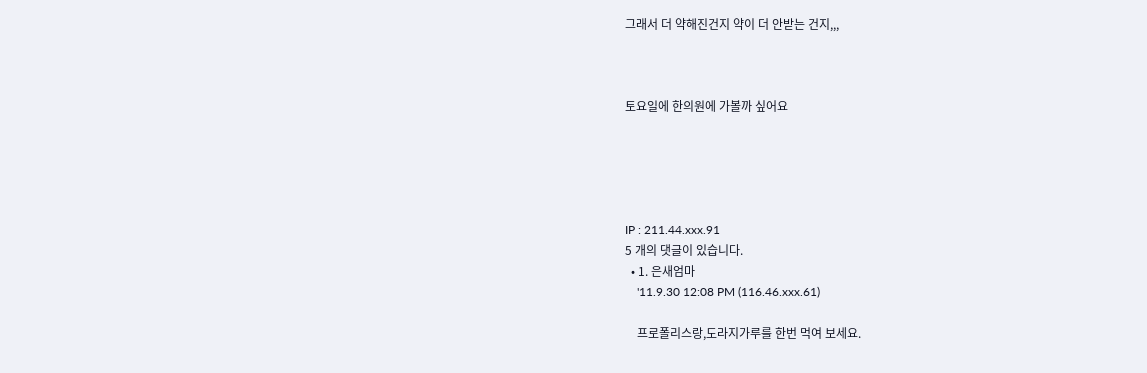그래서 더 약해진건지 약이 더 안받는 건지,,,



토요일에 한의원에 가볼까 싶어요





IP : 211.44.xxx.91
5 개의 댓글이 있습니다.
  • 1. 은새엄마
    '11.9.30 12:08 PM (116.46.xxx.61)

    프로폴리스랑,도라지가루를 한번 먹여 보세요.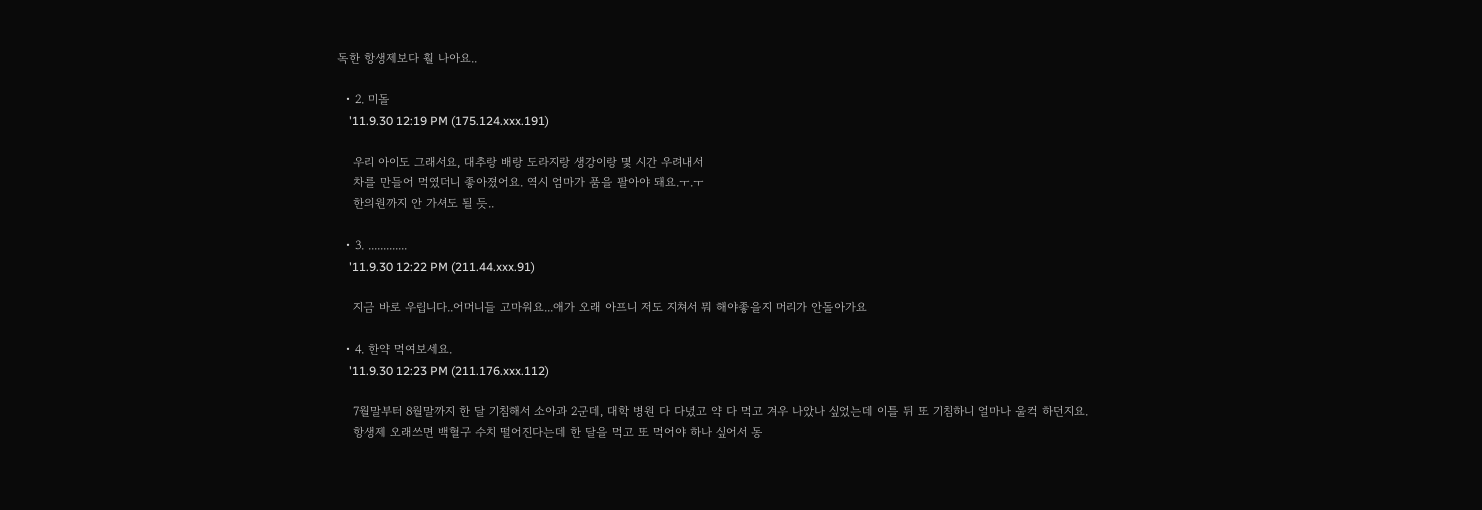독한 항생제보다 훨 나아요..

  • 2. 미돌
    '11.9.30 12:19 PM (175.124.xxx.191)

    우리 아이도 그래서요, 대추랑 배랑 도라지랑 생강이랑 몇 시간 우려내서
    차를 만들어 먹였더니 좋아졌어요. 역시 엄마가 품을 팔아야 돼요.ㅜ.ㅜ
    한의원까지 안 가셔도 될 듯..

  • 3. .............
    '11.9.30 12:22 PM (211.44.xxx.91)

    지금 바로 우립니다..어머니들 고마워요...애가 오래 아프니 저도 지쳐서 뭐 해야좋을지 머리가 안돌아가요

  • 4. 한약 먹여보세요.
    '11.9.30 12:23 PM (211.176.xxx.112)

    7월말부터 8월말까지 한 달 기침해서 소아과 2군데, 대학 병원 다 다녔고 약 다 먹고 겨우 나았나 싶었는데 이틀 뒤 또 기침하니 얼마나 울컥 하던지요.
    항생제 오래쓰면 백혈구 수치 떨어진다는데 한 달을 먹고 또 먹어야 하나 싶어서 동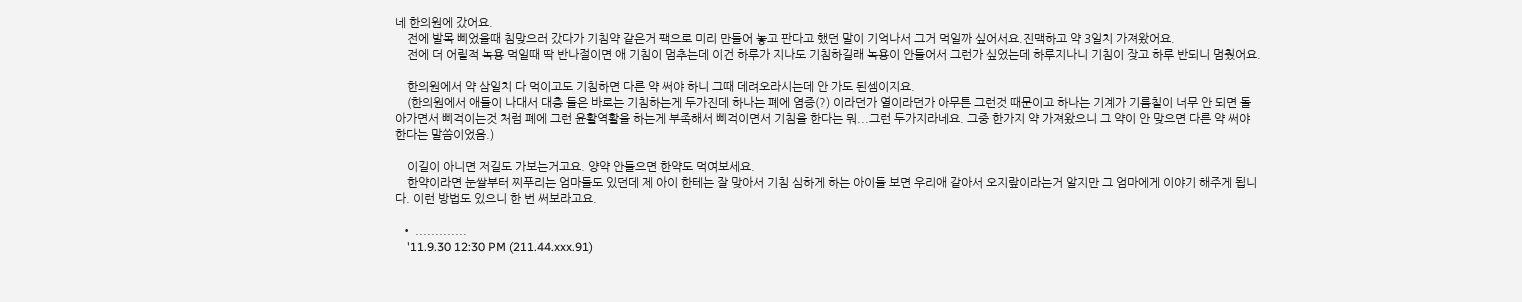네 한의원에 갔어요.
    전에 발목 삐었을때 침맞으러 갔다가 기침약 같은거 팩으로 미리 만들어 놓고 판다고 했던 말이 기억나서 그거 먹일까 싶어서요.진맥하고 약 3일치 가져왔어요.
    전에 더 어릴적 녹용 먹일때 딱 반나절이면 애 기침이 멈추는데 이건 하루가 지나도 기침하길래 녹용이 안들어서 그런가 싶었는데 하루지나니 기침이 잦고 하루 반되니 멈췄어요.

    한의원에서 약 삼일치 다 먹이고도 기침하면 다른 약 써야 하니 그때 데려오라시는데 안 가도 된셈이지요.
    (한의원에서 애들이 나대서 대충 들은 바로는 기침하는게 두가진데 하나는 폐에 염증(?) 이라던가 열이라던가 아무튼 그런것 때문이고 하나는 기계가 기름칠이 너무 안 되면 돌아가면서 삐걱이는것 처럼 폐에 그런 윤활역활을 하는게 부족해서 삐걱이면서 기침을 한다는 뭐...그런 두가지라네요. 그중 한가지 약 가져왔으니 그 약이 안 맞으면 다른 약 써야 한다는 말씀이었음.)

    이길이 아니면 저길도 가보는거고요. 양약 안들으면 한약도 먹여보세요.
    한약이라면 눈쌀부터 찌푸리는 엄마들도 있던데 제 아이 한테는 잘 맞아서 기침 심하게 하는 아이들 보면 우리애 같아서 오지랖이라는거 알지만 그 엄마에게 이야기 해주게 됩니다. 이런 방법도 있으니 한 번 써보라고요.

  • .............
    '11.9.30 12:30 PM (211.44.xxx.91)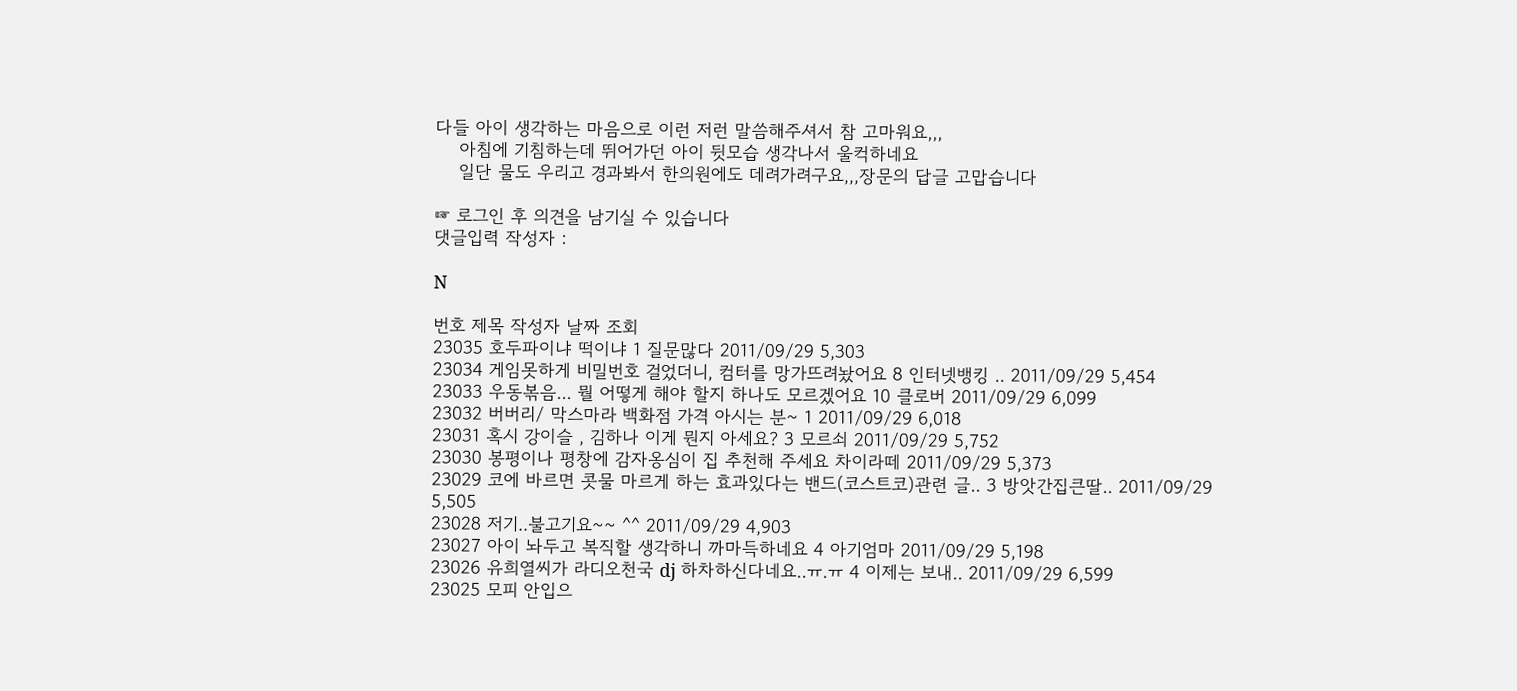다들 아이 생각하는 마음으로 이런 저런 말씀해주셔서 참 고마워요,,,
    아침에 기침하는데 뛰어가던 아이 뒷모습 생각나서 울컥하네요
    일단 물도 우리고 경과봐서 한의원에도 데려가려구요,,,장문의 답글 고맙습니다

☞ 로그인 후 의견을 남기실 수 있습니다
댓글입력 작성자 :

N

번호 제목 작성자 날짜 조회
23035 호두파이냐 떡이냐 1 질문많다 2011/09/29 5,303
23034 게임못하게 비밀번호 걸었더니, 컴터를 망가뜨려놨어요 8 인터넷뱅킹 .. 2011/09/29 5,454
23033 우동볶음... 뭘 어떻게 해야 할지 하나도 모르겠어요 10 클로버 2011/09/29 6,099
23032 버버리/ 막스마라 백화점 가격 아시는 분~ 1 2011/09/29 6,018
23031 혹시 강이슬 , 김하나 이게 뭔지 아세요? 3 모르쇠 2011/09/29 5,752
23030 봉평이나 평창에 감자옹심이 집 추천해 주세요 차이라떼 2011/09/29 5,373
23029 코에 바르면 콧물 마르게 하는 효과있다는 밴드(코스트코)관련 글.. 3 방앗간집큰딸.. 2011/09/29 5,505
23028 저기..불고기요~~ ^^ 2011/09/29 4,903
23027 아이 놔두고 복직할 생각하니 까마득하네요 4 아기엄마 2011/09/29 5,198
23026 유희열씨가 라디오천국 dj 하차하신다네요..ㅠ.ㅠ 4 이제는 보내.. 2011/09/29 6,599
23025 모피 안입으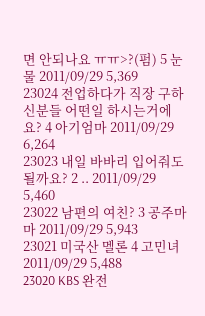면 안되나요 ㅠㅠ>?(펌) 5 눈물 2011/09/29 5,369
23024 전업하다가 직장 구하신분들 어떤일 하시는거에요? 4 아기엄마 2011/09/29 6,264
23023 내일 바바리 입어줘도 될까요? 2 .. 2011/09/29 5,460
23022 남편의 여친? 3 공주마마 2011/09/29 5,943
23021 미국산 멜론 4 고민녀 2011/09/29 5,488
23020 KBS 완전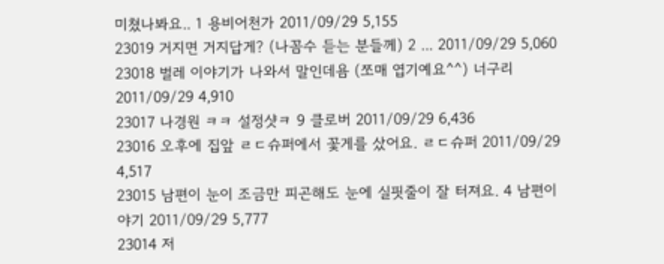미쳤나봐요.. 1 용비어천가 2011/09/29 5,155
23019 거지면 거지답게? (나꼼수 듣는 분들께) 2 ... 2011/09/29 5,060
23018 벌레 이야기가 나와서 말인데욤 (쪼매 엽기예요^^) 너구리 2011/09/29 4,910
23017 나경원 ㅋㅋ 설정샷ㅋ 9 클로버 2011/09/29 6,436
23016 오후에 집앞 ㄹㄷ슈퍼에서 꽃게를 샀어요. ㄹㄷ슈퍼 2011/09/29 4,517
23015 남편이 눈이 조금만 피곤해도 눈에 실핏줄이 잘 터져요. 4 남편이야기 2011/09/29 5,777
23014 저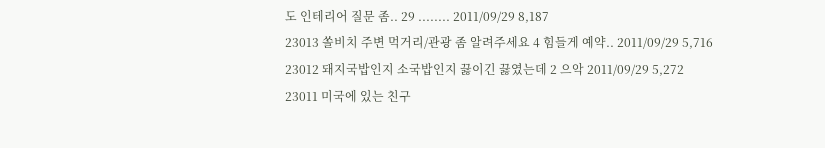도 인테리어 질문 좀.. 29 ........ 2011/09/29 8,187
23013 쏠비치 주변 먹거리/관광 좀 알려주세요 4 힘들게 예약.. 2011/09/29 5,716
23012 돼지국밥인지 소국밥인지 끓이긴 끓였는데 2 으악 2011/09/29 5,272
23011 미국에 있는 친구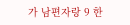가 남편자랑 9 한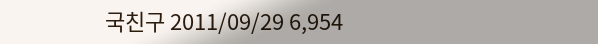국친구 2011/09/29 6,954